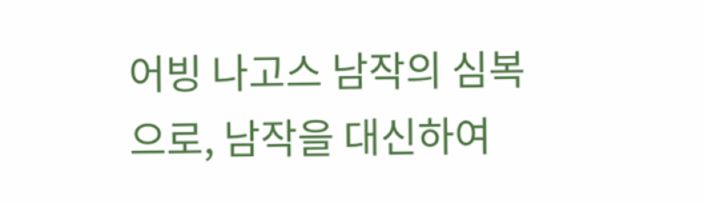어빙 나고스 남작의 심복으로, 남작을 대신하여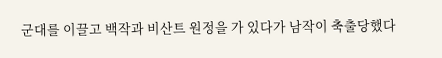군대를 이끌고 백작과 비산트 원정을 가 있다가 남작이 축출당했다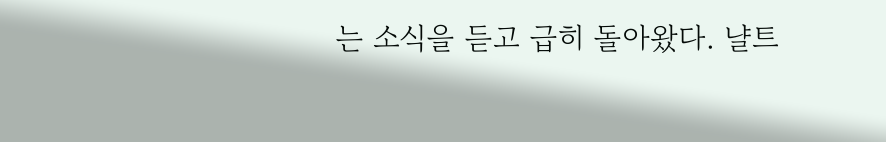는 소식을 듣고 급히 돌아왔다. 냘트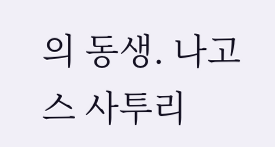의 동생. 나고스 사투리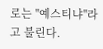로는 "예스티냐"라고 불린다.